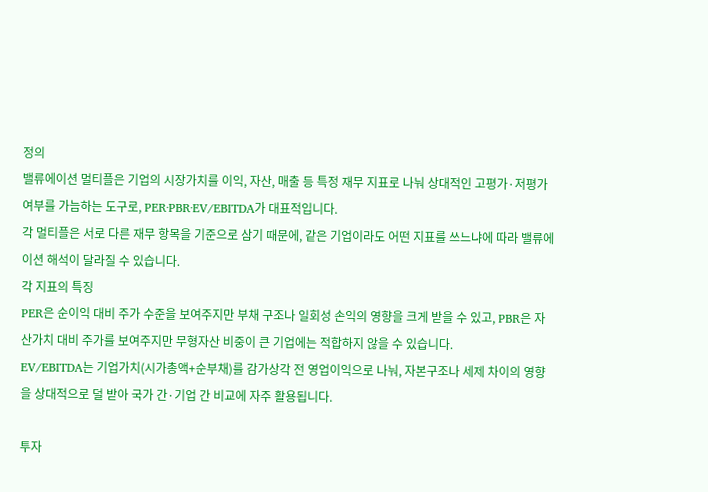정의
밸류에이션 멀티플은 기업의 시장가치를 이익, 자산, 매출 등 특정 재무 지표로 나눠 상대적인 고평가·저평가 여부를 가늠하는 도구로, PER·PBR·EV/EBITDA가 대표적입니다.
각 멀티플은 서로 다른 재무 항목을 기준으로 삼기 때문에, 같은 기업이라도 어떤 지표를 쓰느냐에 따라 밸류에이션 해석이 달라질 수 있습니다.
각 지표의 특징
PER은 순이익 대비 주가 수준을 보여주지만 부채 구조나 일회성 손익의 영향을 크게 받을 수 있고, PBR은 자산가치 대비 주가를 보여주지만 무형자산 비중이 큰 기업에는 적합하지 않을 수 있습니다.
EV/EBITDA는 기업가치(시가총액+순부채)를 감가상각 전 영업이익으로 나눠, 자본구조나 세제 차이의 영향을 상대적으로 덜 받아 국가 간·기업 간 비교에 자주 활용됩니다.

투자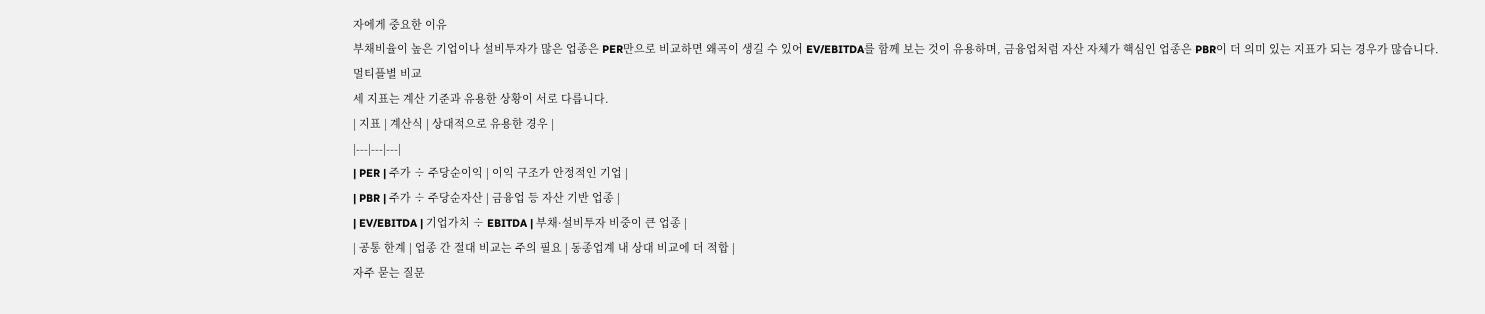자에게 중요한 이유
부채비율이 높은 기업이나 설비투자가 많은 업종은 PER만으로 비교하면 왜곡이 생길 수 있어 EV/EBITDA를 함께 보는 것이 유용하며, 금융업처럼 자산 자체가 핵심인 업종은 PBR이 더 의미 있는 지표가 되는 경우가 많습니다.
멀티플별 비교
세 지표는 계산 기준과 유용한 상황이 서로 다릅니다.
| 지표 | 계산식 | 상대적으로 유용한 경우 |
|---|---|---|
| PER | 주가 ÷ 주당순이익 | 이익 구조가 안정적인 기업 |
| PBR | 주가 ÷ 주당순자산 | 금융업 등 자산 기반 업종 |
| EV/EBITDA | 기업가치 ÷ EBITDA | 부채·설비투자 비중이 큰 업종 |
| 공통 한계 | 업종 간 절대 비교는 주의 필요 | 동종업계 내 상대 비교에 더 적합 |
자주 묻는 질문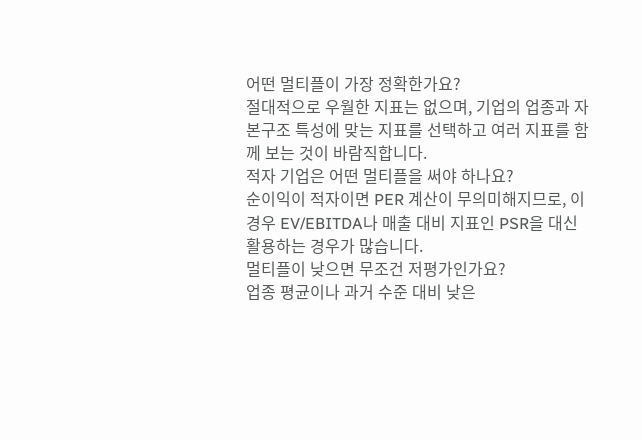어떤 멀티플이 가장 정확한가요?
절대적으로 우월한 지표는 없으며, 기업의 업종과 자본구조 특성에 맞는 지표를 선택하고 여러 지표를 함께 보는 것이 바람직합니다.
적자 기업은 어떤 멀티플을 써야 하나요?
순이익이 적자이면 PER 계산이 무의미해지므로, 이 경우 EV/EBITDA나 매출 대비 지표인 PSR을 대신 활용하는 경우가 많습니다.
멀티플이 낮으면 무조건 저평가인가요?
업종 평균이나 과거 수준 대비 낮은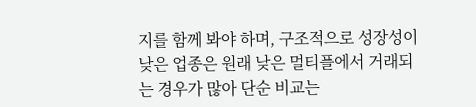지를 함께 봐야 하며, 구조적으로 성장성이 낮은 업종은 원래 낮은 멀티플에서 거래되는 경우가 많아 단순 비교는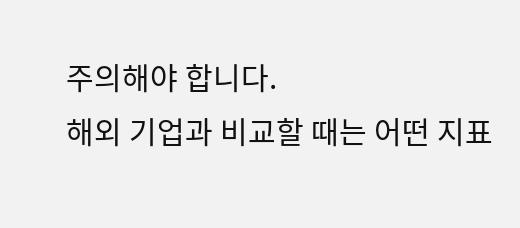주의해야 합니다.
해외 기업과 비교할 때는 어떤 지표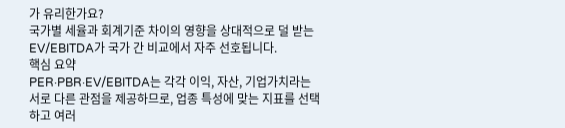가 유리한가요?
국가별 세율과 회계기준 차이의 영향을 상대적으로 덜 받는 EV/EBITDA가 국가 간 비교에서 자주 선호됩니다.
핵심 요약
PER·PBR·EV/EBITDA는 각각 이익, 자산, 기업가치라는 서로 다른 관점을 제공하므로, 업종 특성에 맞는 지표를 선택하고 여러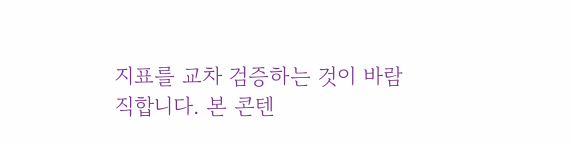지표를 교차 검증하는 것이 바람직합니다. 본 콘텐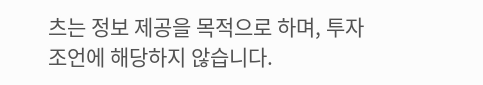츠는 정보 제공을 목적으로 하며, 투자 조언에 해당하지 않습니다.